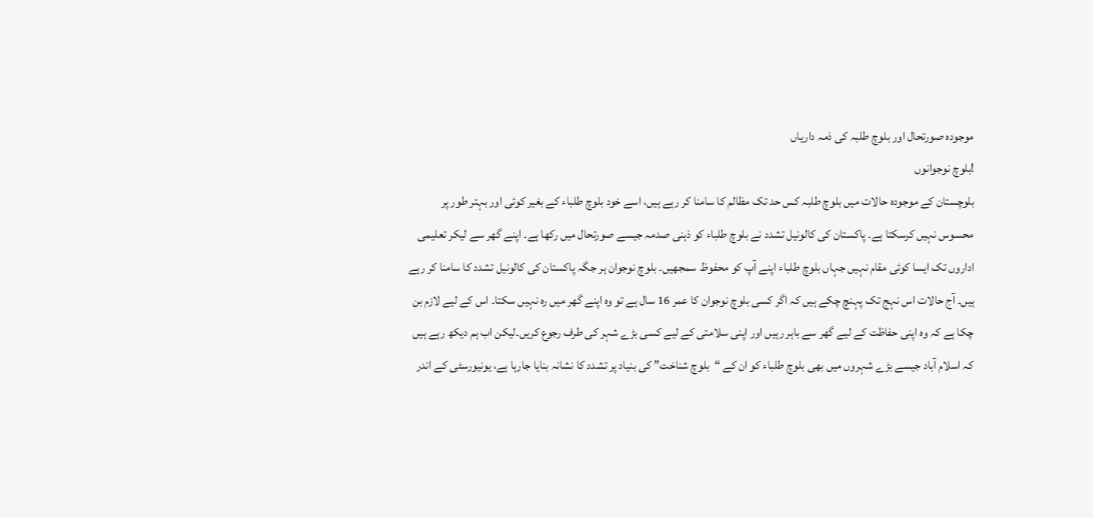موجودہ صورتحال اور بلوچ طلبہ کی ذمہ داریاں
!بلوچ نوجوانوں
بلوچستان کے موجودہ حالات میں بلوچ طلبہ کس حد تک مظالم کا سامنا کر رہے ہیں، اسے خود بلوچ طلباء کے بغیر کوئی اور بہتر طور پر محسوس نہیں کرسکتا ہے۔ پاکستان کی کالونیل تشدد نے بلوچ طلباء کو ذہنی صدمہ جیسے صورتحال میں رکھا ہے۔ اپنے گھر سے لیکر تعلیمی اداروں تک ایسا کوئی مقام نہیں جہاں بلوچ طلباء اپنے آپ کو محفوظ سمجھیں۔ بلوچ نوجوان ہر جگہ پاکستان کی کالونیل تشدد کا سامنا کر رہے ہیں۔ آج حالات اس نہج تک پہنچ چکے ہیں کہ اگر کسی بلوچ نوجوان کا عمر 16 سال ہے تو وہ اپنے گھر میں رہ نہیں سکتا۔ اس کے لیے لازم بن چکا ہے کہ وہ اپنی حفاظت کے لیے گھر سے باہر رہیں اور اپنی سلامتی کے لیے کسی بڑے شہر کی طرف رجوع کریں۔لیکن اب ہم دیکھ رہے ہیں کہ اسلام آباد جیسے بڑے شہروں میں بھی بلوچ طلباء کو ان کے “بلوچ شناخت” کی بنیاد پر تشدد کا نشانہ بنایا جارہا ہے، یونیورسٹی کے اندر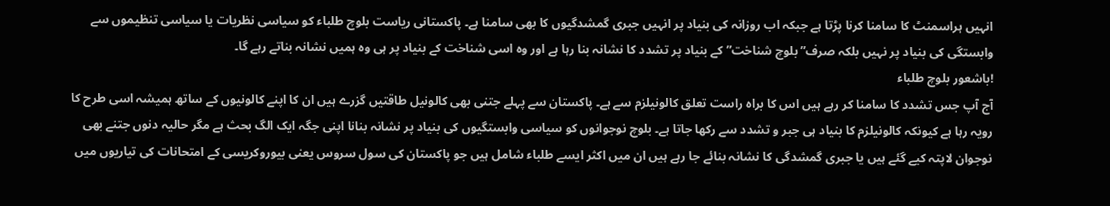انہیں ہراسمنٹ کا سامنا کرنا پڑتا ہے جبکہ اب روزانہ کی بنیاد پر انہیں جبری گمشدگیوں کا بھی سامنا ہے۔ پاکستانی ریاست بلوچ طلباء کو سیاسی نظریات یا سیاسی تنظیموں سے وابستگی کی بنیاد پر نہیں بلکہ صرف” بلوچ شناخت” کے بنیاد پر تشدد کا نشانہ بنا رہا ہے اور وہ اسی شناخت کے بنیاد پر ہی وہ ہمیں نشانہ بناتے رہے گا۔
!باشعور بلوچ طلباء
آج آپ جس تشدد کا سامنا کر رہے ہیں اس کا براہ راست تعلق کالونیلزم سے ہے۔ پاکستان سے پہلے جتنی بھی کالونیل طاقتیں گزرے ہیں ان کا اپنے کالونیوں کے ساتھ ہمیشہ اسی طرح کا رویہ رہا ہے کیونکہ کالونیلزم کا بنیاد ہی جبر و تشدد سے رکھا جاتا ہے۔ بلوچ نوجوانوں کو سیاسی وابستگیوں کی بنیاد پر نشانہ بنانا اپنی جگہ ایک الگ بحث ہے مگر حالیہ دنوں جتنے بھی نوجوان لاپتہ کیے گئے ہیں یا جبری گمشدگی کا نشانہ بنائے جا رہے ہیں ان میں اکثر ایسے طلباء شامل ہیں جو پاکستان کی سول سروس یعنی بیوروکریسی کے امتحانات کی تیاریوں میں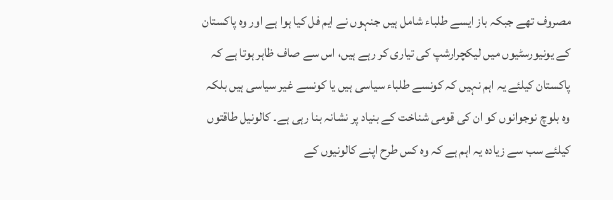مصروف تھے جبکہ باز ایسے طلباء شامل ہیں جنہوں نے ایم فل کیا ہوا ہے اور وہ پاکستان کے یونیورسٹیوں میں لیکچرارشپ کی تیاری کر رہے ہیں، اس سے صاف ظاہر ہوتا ہے کہ پاکستان کیلئے یہ اہم نہیں کہ کونسے طلباء سیاسی ہیں یا کونسے غیر سیاسی ہیں بلکہ وہ بلوچ نوجوانوں کو ان کی قومی شناخت کے بنیاد پر نشانہ بنا رہی ہے۔ کالونیل طاقتوں کیلئے سب سے زیادہ یہ اہم ہے کہ وہ کس طرح اپنے کالونیوں کے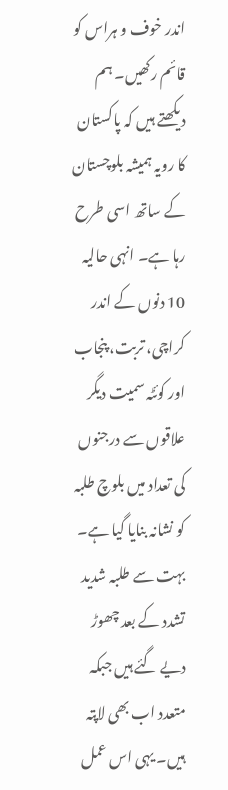اندر خوف و ہراس کو قائم رکھیں۔ ہم دیکھتے ہیں کہ پاکستان کا رویہ ہمیشہ بلوچستان کے ساتھ اسی طرح رہا ہے۔ انہی حالیہ 10 دنوں کے اندر کراچی، تربت، پنجاب اور کوئٹہ سمیت دیگر علاقوں سے درجنوں کی تعداد میں بلوچ طلبہ کو نشانہ بنایا گیا ہے۔ بہت سے طلبہ شدید تشدد کے بعد چھوڑ دیے گئے ہیں جبکہ متعدد اب بھی لاپتہ ہیں۔ یہی اس عمل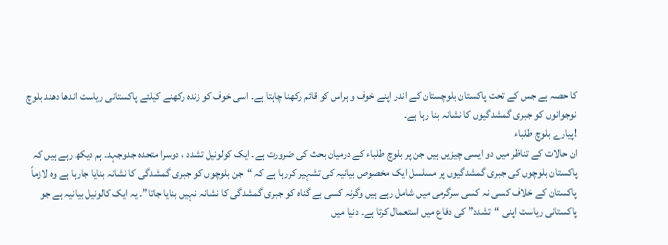کا حصہ ہے جس کے تحت پاکستان بلوچستان کے اندر اپنے خوف و ہراس کو قائم رکھنا چاہتا ہے۔ اسی خوف کو زندہ رکھنے کیلئے پاکستانی ریاست اندھا دھند بلوچ نوجوانوں کو جبری گمشدگیوں کا نشانہ بنا رہا ہے۔
!پیارے بلوچ طلباء
ان حالات کے تناظر میں دو ایسی چیزیں ہیں جن پر بلوچ طلباء کے درمیان بحث کی ضرورت ہے۔ ایک کولونیل تشدد ، دوسرا متحدہ جدوجہد۔ ہم دیکھ رہے ہیں کہ پاکستان بلوچوں کی جبری گمشدگیوں پر مسلسل ایک مخصوص بیانیہ کی تشہیر کررہا ہے کہ “جن بلوچوں کو جبری گمشدگی کا نشانہ بنایا جارہا ہے وہ لازماً پاکستان کے خلاف کسی نہ کسی سرگرمی میں شامل رہے ہیں وگرنہ کسی بے گناہ کو جبری گمشدگی کا نشانہ نہیں بنایا جاتا”۔ یہ ایک کالونیل بیانیہ ہے جو پاکستانی ریاست اپنی “تشدد” کی دفاع میں استعمال کرتا ہے۔ دنیا میں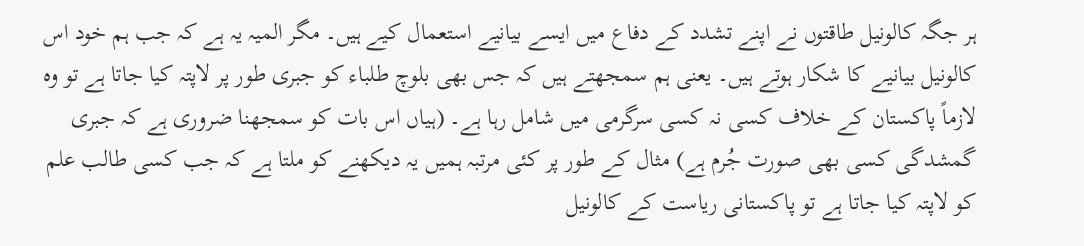ہر جگہ کالونیل طاقتوں نے اپنے تشدد کے دفاع میں ایسے بیانیے استعمال کیے ہیں۔ مگر المیہ یہ ہے کہ جب ہم خود اس کالونیل بیانیے کا شکار ہوتے ہیں۔ یعنی ہم سمجھتے ہیں کہ جس بھی بلوچ طلباء کو جبری طور پر لاپتہ کیا جاتا ہے تو وہ لازماً پاکستان کے خلاف کسی نہ کسی سرگرمی میں شامل رہا ہے۔ (ہیاں اس بات کو سمجھنا ضروری ہے کہ جبری گمشدگی کسی بھی صورت جُرم ہے) مثال کے طور پر کئی مرتبہ ہمیں یہ دیکھنے کو ملتا ہے کہ جب کسی طالب علم کو لاپتہ کیا جاتا ہے تو پاکستانی ریاست کے کالونیل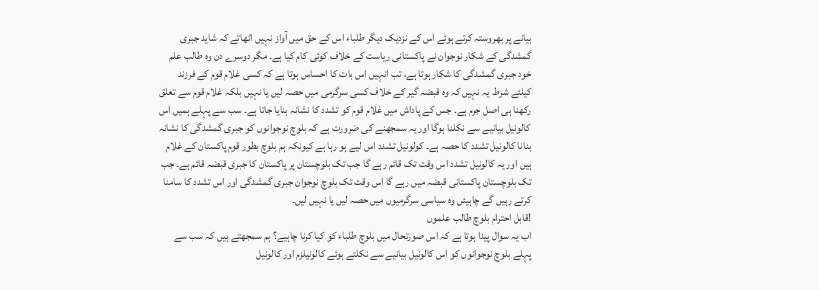بیانے پر بھروستہ کرتے ہوئے اس کے نزدیک دیگر طلباء اس کے حق میں آواز نہیں اٹھاتے کہ شاید جبری گمشدگی کے شکار نوجوان نے پاکستانی ریاست کے خلاف کوئی کام کیا ہے۔ مگر دوسرے دن وہ طالب علم خود جبری گمشدگی کا شکار ہوتا ہے، تب انہیں اس بات کا احساس ہوتا ہے کہ کسی غلام قوم کے فرزند کیلئے شرط یہ نہیں کہ وہ قبضہ گیر کے خلاف کسی سرگرمی میں حصہ لیں یا نہیں بلکہ غلام قوم سے تعلق رکھنا ہی اصل جرم ہے۔ جس کے پاداش میں غلام قوم کو تشدد کا نشانہ بنایا جاتا ہے۔ سب سے پہلے ہمیں اس کالونیل بیانیے سے نکلنا ہوگا اور یہ سمجھنے کی ضرورت ہے کہ بلوچ نوجوانوں کو جبری گمشدگی کا نشانہ بنانا کالونیل تشدد کا حصہ ہے۔ کولونیل تشدد اس لیے ہو رہا ہے کیونکہ ہم بلوچ بطور قوم پاکستان کے غلام ہیں اور یہ کالونیل تشدد اس وقت تک قائم رہے گا جب تک بلوچستان پر پاکستان کا جبری قبضہ قائم ہے۔ جب تک بلوچستان پاکستانی قبضہ میں رہے گا اس وقت تک بلوچ نوجوان جبری گمشدگی اور اس تشدد کا سامنا کرتے رہیں گے چاہیئں وہ سیاسی سرگرمیوں میں حصہ لیں یا نہیں لیں۔
!قابل احترام بلوچ طالب علموں
اب یہ سوال پیدا ہوتا ہے کہ اس صورتحال میں بلوچ طلباء کو کیا کرنا چاہیے؟ ہم سمجھتے ہیں کہ سب سے پہلے بلوچ نوجوانوں کو اس کالونیل بیانیے سے نکلتے ہوئے کالونیلزم اور کالونیل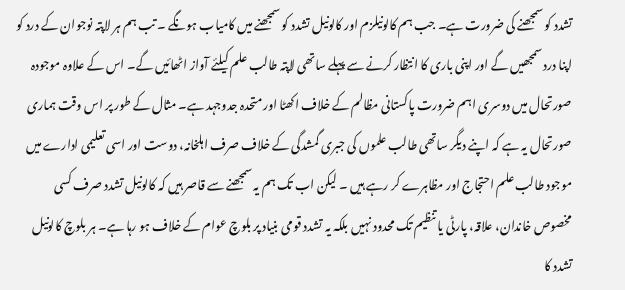تشدد کو سمجھنے کی ضرورت ہے۔ جب ہم کالونیلزم اور کالونیل تشدد کو سمجھنے میں کامیاب ہونگے ۔ تب ہم ہر لاپتہ نوجوان کے درد کو اپنا درد سمجھیں گے اور اپنی باری کا انتظار کرنے سے پہلے ساتھی لاپتہ طالب علم کیلئے آواز اٹھائیں گے۔ اس کے علاوہ موجودہ صورتحال میں دوسری اہم ضرورت پاکستانی مظالم کے خلاف اکھٹا اور متحدہ جدوجہد ہے۔ مثال کے طور پر اس وقت ہماری صورتحال یہ ہے کہ اپنے دیگر ساتھی طالب علموں کی جبری گمشدگی کے خلاف صرف اہلخانہ، دوست اور اسی تعلیمی ادارے میں موجود طالب علم احتجاج اور مظاہرے کر رہے ہیں ۔ لیکن اب تک ہم یہ سمجھنے سے قاصر ہیں کہ کالونیل تشدد صرف کسی مخصوص خاندان، علاقہ، پارٹی یا تنظیم تک محدود نہیں بلکہ یہ تشدد قومی بنیاد پر بلوچ عوام کے خلاف ہو رہا ہے۔ ہر بلوچ کالونیل تشدد کا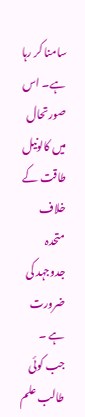سامنا کر رہا ہے۔ اس صورتحال میں کالونیل طاقت کے خلاف متحدہ جدوجہد کی ضرورت ہے ۔ جب کوئی طالب علم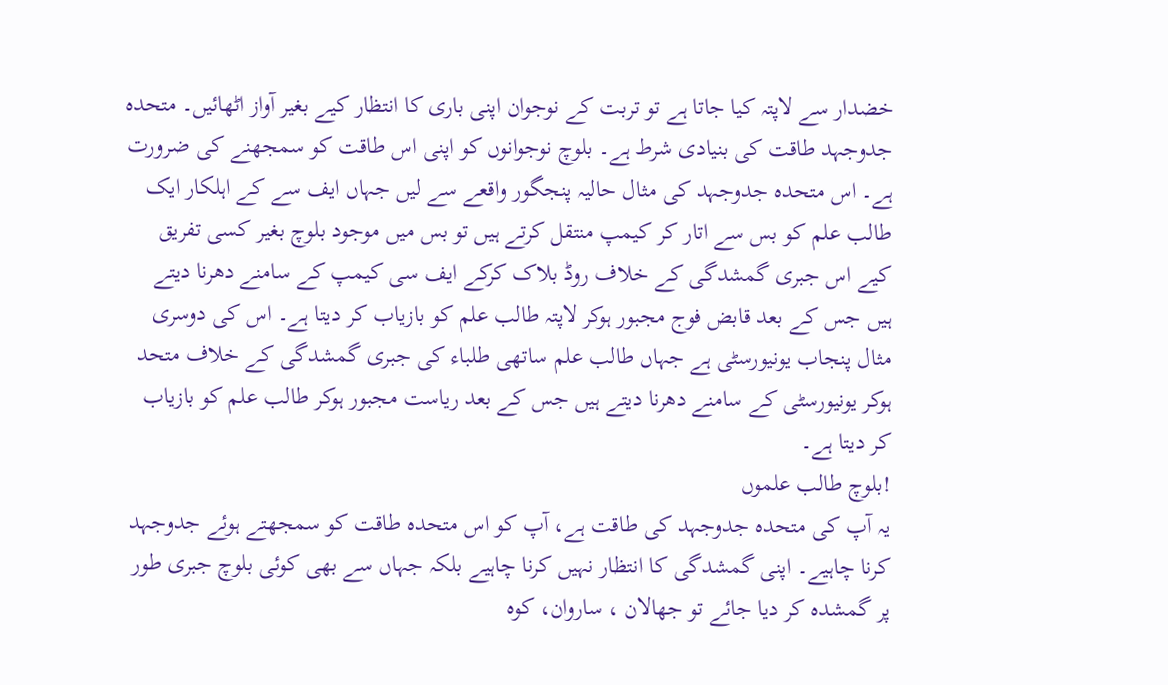خضدار سے لاپتہ کیا جاتا ہے تو تربت کے نوجوان اپنی باری کا انتظار کیے بغیر آواز اٹھائیں۔ متحدہ جدوجہد طاقت کی بنیادی شرط ہے۔ بلوچ نوجوانوں کو اپنی اس طاقت کو سمجھنے کی ضرورت ہے۔ اس متحدہ جدوجہد کی مثال حالیہ پنجگور واقعے سے لیں جہاں ایف سے کے اہلکار ایک طالب علم کو بس سے اتار کر کیمپ منتقل کرتے ہیں تو بس میں موجود بلوچ بغیر کسی تفریق کیے اس جبری گمشدگی کے خلاف روڈ بلاک کرکے ایف سی کیمپ کے سامنے دھرنا دیتے ہیں جس کے بعد قابض فوج مجبور ہوکر لاپتہ طالب علم کو بازیاب کر دیتا ہے۔ اس کی دوسری مثال پنجاب یونیورسٹی ہے جہاں طالب علم ساتھی طلباء کی جبری گمشدگی کے خلاف متحد ہوکر یونیورسٹی کے سامنے دھرنا دیتے ہیں جس کے بعد ریاست مجبور ہوکر طالب علم کو بازیاب کر دیتا ہے۔
!بلوچ طالب علموں
یہ آپ کی متحدہ جدوجہد کی طاقت ہے، آپ کو اس متحدہ طاقت کو سمجھتے ہوئے جدوجہد کرنا چاہیے۔ اپنی گمشدگی کا انتظار نہیں کرنا چاہیے بلکہ جہاں سے بھی کوئی بلوچ جبری طور پر گمشدہ کر دیا جائے تو جھالان ، ساروان، کوہ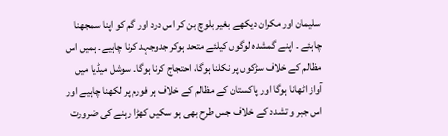سلیمان اور مکران دیکھے بغیر بلوچ بن کر اس درد اور گم کو اپنا سمجھنا چاہئے ۔ اپنے گمشدہ لوگوں کیلئے متحد ہوکر جدوجہد کرنا چاہیے۔ ہمیں اس مظالم کے خلاف سڑکوں پر نکلنا ہوگا، احتجاج کرنا ہوگا۔ سوشل میڈیا میں آواز اٹھانا ہوگا اور پاکستان کے مظالم کے خلاف ہر فورم پر لکھنا چاہیے اور اس جبر و تشدد کے خلاف جس طرح بھی ہو سکیں کھڑا رہنے کی ضرورت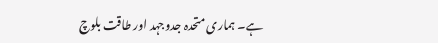ہے۔ ہماری متحدہ جدوجہد اور طاقت بلوچ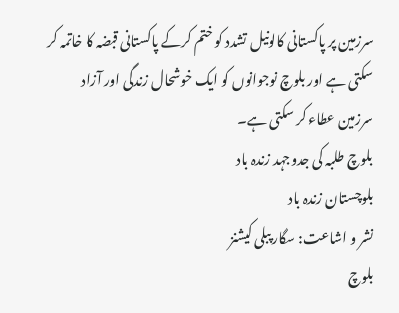سرزمین پر پاکستانی کالونیل تشدد کو ختم کرکے پاکستانی قبضہ کا خاتمہ کر سکتی ہے اور بلوچ نوجوانوں کو ایک خوشحال زندگی اور آزاد سرزمین عطاء کر سکتی ہے۔
بلوچ طلبہ کی جدوجہد زندہ باد
بلوچستان زندہ باد
نشر و اشاعت: سگار پبلی کیشنز
بلوچ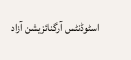اسٹوڈنٹس آرگنائزیشن آزاد